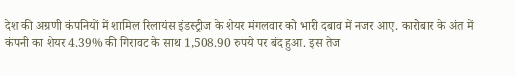देश की अग्रणी कंपनियों में शामिल रिलायंस इंडस्ट्रीज के शेयर मंगलवार को भारी दबाव में नजर आए. कारोबार के अंत में कंपनी का शेयर 4.39% की गिरावट के साथ 1,508.90 रुपये पर बंद हुआ. इस तेज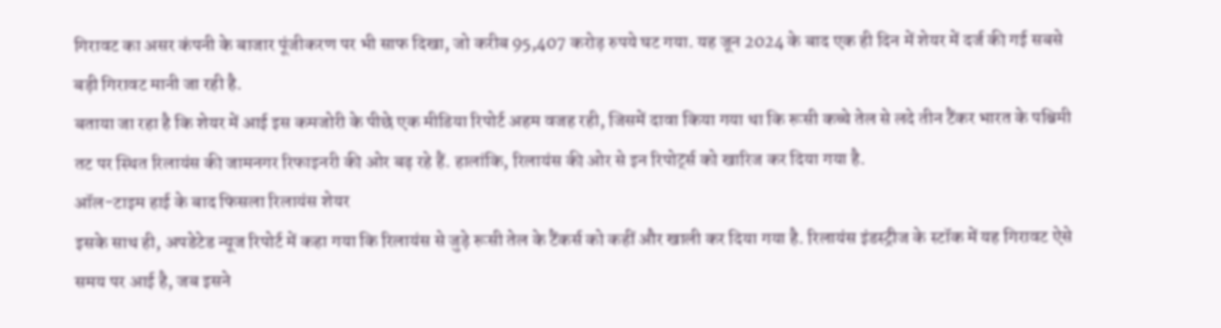गिरावट का असर कंपनी के बाजार पूंजीकरण पर भी साफ दिखा, जो करीब 95,407 करोड़ रुपये घट गया. यह जून 2024 के बाद एक ही दिन में शेयर में दर्ज की गई सबसे बड़ी गिरावट मानी जा रही है.
बताया जा रहा है कि शेयर में आई इस कमजोरी के पीछे एक मीडिया रिपोर्ट अहम वजह रही, जिसमें दावा किया गया था कि रूसी कच्चे तेल से लदे तीन टैंकर भारत के पश्चिमी तट पर स्थित रिलायंस की जामनगर रिफाइनरी की ओर बढ़ रहे हैं. हालांकि, रिलायंस की ओर से इन रिपोर्ट्स को खारिज कर दिया गया है.
ऑल-टाइम हाई के बाद फिसला रिलायंस शेयर
इसके साथ ही, अपडेटेड न्यूज रिपोर्ट में कहा गया कि रिलायंस से जुड़े रूसी तेल के टैंकर्स को कहीं और खाली कर दिया गया है. रिलायंस इंडस्ट्रीज के स्टॉक में यह गिरावट ऐसे समय पर आई है, जब इसने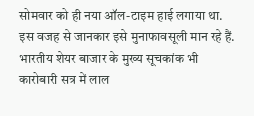सोमवार को ही नया ऑल-टाइम हाई लगाया था. इस वजह से जानकार इसे मुनाफावसूली मान रहे हैं. भारतीय शेयर बाजार के मुख्य सूचकांक भी कारोबारी सत्र में लाल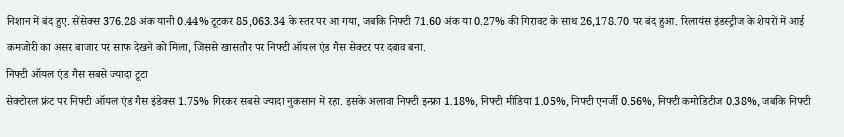निशान में बंद हुए. सेंसेक्स 376.28 अंक यानी 0.44% टूटकर 85,063.34 के स्तर पर आ गया, जबकि निफ्टी 71.60 अंक या 0.27% की गिरावट के साथ 26,178.70 पर बंद हुआ. रिलायंस इंडस्ट्रीज के शेयरों में आई कमजोरी का असर बाजार पर साफ देखने को मिला, जिससे खासतौर पर निफ्टी ऑयल एंड गैस सेक्टर पर दबाव बना.
निफ्टी ऑयल एंड गैस सबसे ज्यादा टूटा
सेक्टोरल फ्रंट पर निफ्टी ऑयल एंड गैस इंडेक्स 1.75% गिरकर सबसे ज्यादा नुकसान में रहा. इसके अलावा निफ्टी इन्फ्रा 1.18%, निफ्टी मीडिया 1.05%, निफ्टी एनर्जी 0.56%, निफ्टी कमोडिटीज 0.38%, जबकि निफ्टी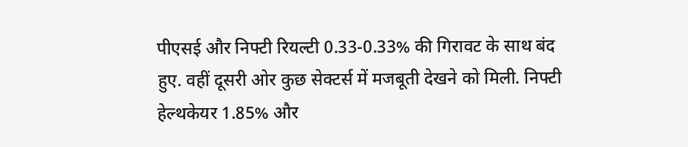पीएसई और निफ्टी रियल्टी 0.33-0.33% की गिरावट के साथ बंद हुए. वहीं दूसरी ओर कुछ सेक्टर्स में मजबूती देखने को मिली. निफ्टी हेल्थकेयर 1.85% और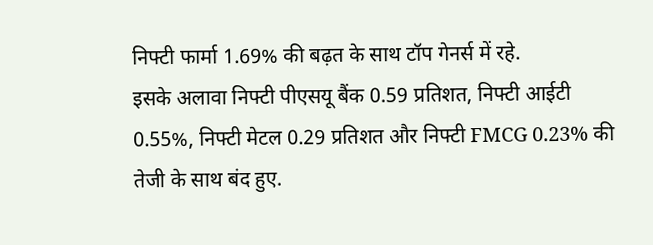निफ्टी फार्मा 1.69% की बढ़त के साथ टॉप गेनर्स में रहे.
इसके अलावा निफ्टी पीएसयू बैंक 0.59 प्रतिशत, निफ्टी आईटी 0.55%, निफ्टी मेटल 0.29 प्रतिशत और निफ्टी FMCG 0.23% की तेजी के साथ बंद हुए.